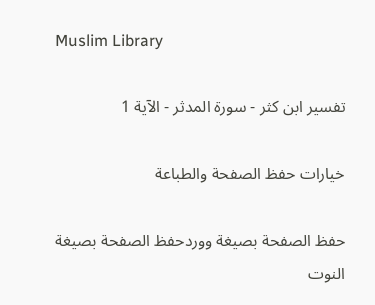Muslim Library

تفسير ابن كثر - سورة المدثر - الآية 1

خيارات حفظ الصفحة والطباعة

حفظ الصفحة بصيغة ووردحفظ الصفحة بصيغة النوت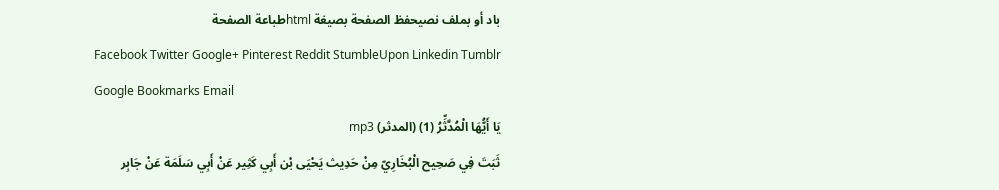باد أو بملف نصيحفظ الصفحة بصيغة htmlطباعة الصفحة
Facebook Twitter Google+ Pinterest Reddit StumbleUpon Linkedin Tumblr Google Bookmarks Email
يَا أَيُّهَا الْمُدَّثِّرُ (1) (المدثر) mp3
ثَبَتَ فِي صَحِيح الْبُخَارِيّ مِنْ حَدِيث يَحْيَى بْن أَبِي كَثِير عَنْ أَبِي سَلَمَة عَنْ جَابِر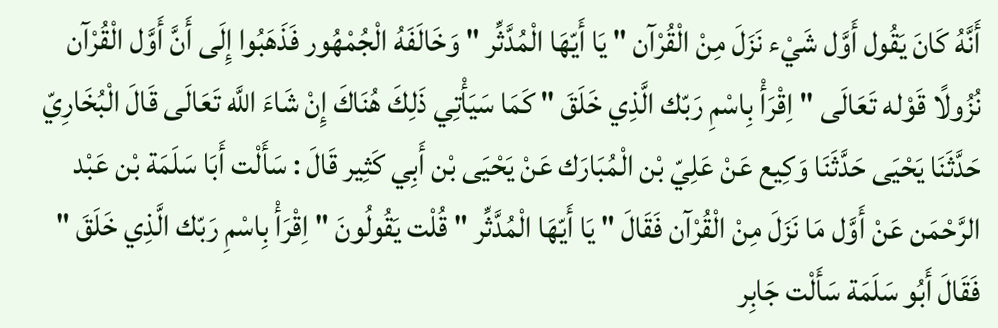أَنَّهُ كَانَ يَقُول أَوَّل شَيْء نَزَلَ مِنْ الْقُرْآن " يَا أَيّهَا الْمُدَّثِّر " وَخَالَفَهُ الْجُمْهُور فَذَهَبُوا إِلَى أَنَّ أَوَّل الْقُرْآن نُزُولًا قَوْله تَعَالَى " اِقْرَأْ بِاسْمِ رَبّك الَّذِي خَلَقَ " كَمَا سَيَأْتِي ذَلِكَ هُنَاكَ إِنْ شَاءَ اللَّه تَعَالَى قَالَ الْبُخَارِيّ حَدَّثَنَا يَحْيَى حَدَّثَنَا وَكِيع عَنْ عَلِيّ بْن الْمُبَارَك عَنْ يَحْيَى بْن أَبِي كَثِير قَالَ : سَأَلْت أَبَا سَلَمَة بْن عَبْد الرَّحْمَن عَنْ أَوَّل مَا نَزَلَ مِنْ الْقُرْآن فَقَالَ " يَا أَيّهَا الْمُدَّثِّر " قُلْت يَقُولُونَ " اِقْرَأْ بِاسْمِ رَبّك الَّذِي خَلَقَ " فَقَالَ أَبُو سَلَمَة سَأَلْت جَابِر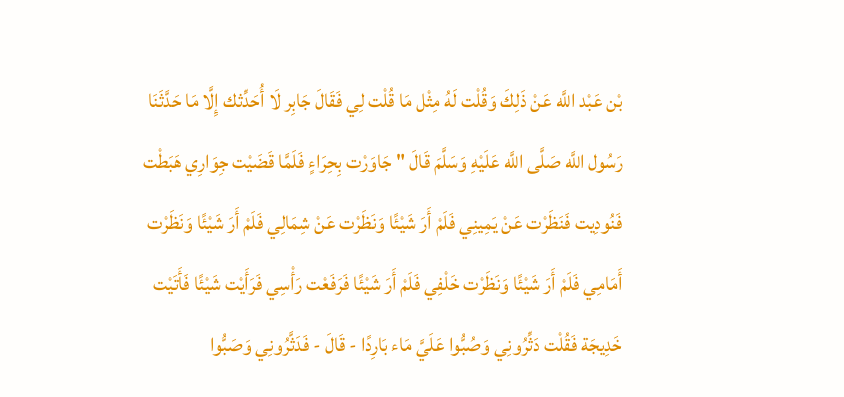بْن عَبْد اللَّه عَنْ ذَلِكَ وَقُلْت لَهُ مِثْل مَا قُلْت لِي فَقَالَ جَابِر لَا أُحَدِّثك إِلَّا مَا حَدَّثَنَا رَسُول اللَّه صَلَّى اللَّه عَلَيْهِ وَسَلَّمَ قَالَ " جَاوَرْت بِحِرَاءٍ فَلَمَّا قَضَيْت جِوَارِي هَبَطْت فَنُودِيت فَنَظَرْت عَنْ يَمِينِي فَلَمْ أَرَ شَيْئًا وَنَظَرْت عَنْ شِمَالِي فَلَمْ أَرَ شَيْئًا وَنَظَرْت أَمَامِي فَلَمْ أَرَ شَيْئًا وَنَظَرْت خَلْفِي فَلَمْ أَرَ شَيْئًا فَرَفَعْت رَأْسِي فَرَأَيْت شَيْئًا فَأَتَيْت خَدِيجَة فَقُلْت دَثِّرُونِي وَصُبُّوا عَلَيَّ مَاء بَارِدًا - قَالَ - فَدَثَّرُونِي وَصَبُّوا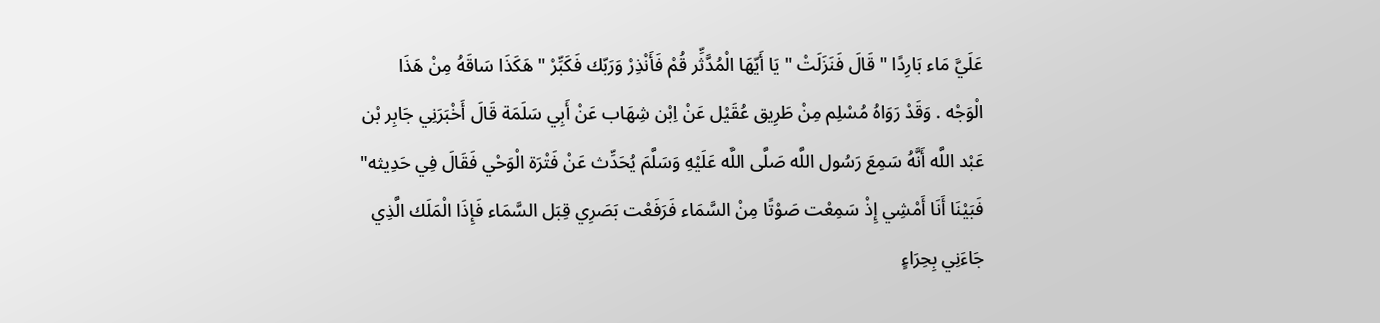عَلَيَّ مَاء بَارِدًا " قَالَ فَنَزَلَتْ " يَا أَيّهَا الْمُدَّثِّر قُمْ فَأَنْذِرْ وَرَبّك فَكَبِّرْ " هَكَذَا سَاقَهُ مِنْ هَذَا الْوَجْه . وَقَدْ رَوَاهُ مُسْلِم مِنْ طَرِيق عُقَيْل عَنْ اِبْن شِهَاب عَنْ أَبِي سَلَمَة قَالَ أَخْبَرَنِي جَابِر بْن عَبْد اللَّه أَنَّهُ سَمِعَ رَسُول اللَّه صَلَّى اللَّه عَلَيْهِ وَسَلَّمَ يُحَدِّث عَنْ فَتْرَة الْوَحْي فَقَالَ فِي حَدِيثه" فَبَيْنَا أَنَا أَمْشِي إِذْ سَمِعْت صَوْتًا مِنْ السَّمَاء فَرَفَعْت بَصَرِي قِبَل السَّمَاء فَإِذَا الْمَلَك الَّذِي جَاءَنِي بِحِرَاءٍ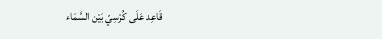قَاعِد عَلَى كُرْسِيّ بَيْن السَّمَاء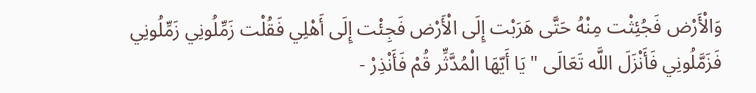وَالْأَرْض فَجُئِثْت مِنْهُ حَتَّى هَرَبْت إِلَى الْأَرْض فَجِئْت إِلَى أَهْلِي فَقُلْت زَمِّلُونِي زَمِّلُونِي فَزَمَّلُونِي فَأَنْزَلَ اللَّه تَعَالَى " يَا أَيّهَا الْمُدَّثِّر قُمْ فَأَنْذِرْ -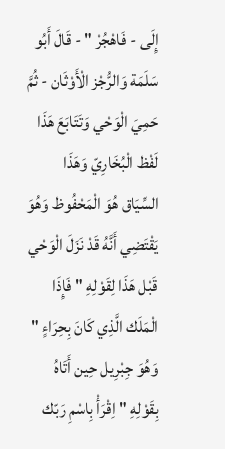إِلَى - فَاهْجُرْ " - قَالَ أَبُو سَلَمَة وَالرُّجْز الْأَوْثَان - ثُمَّ حَمِيَ الْوَحْي وَتَتَابَعَ هَذَا لَفْظ الْبُخَارِيّ وَهَذَا السِّيَاق هُوَ الْمَحْفُوظ وَهُوَ يَقْتَضِي أَنَّهُ قَدْ نَزَلَ الْوَحْي قَبْل هَذَا لِقَوْلِهِ " فَإِذَا الْمَلَك الَّذِي كَانَ بِحِرَاءٍ " وَهُوَ جِبْرِيل حِين أَتَاهُ بِقَوْلِهِ " اِقْرَأْ بِاسْمِ رَبّك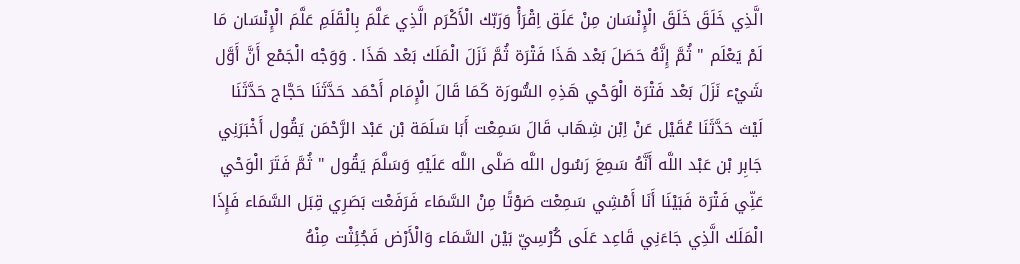الَّذِي خَلَقَ خَلَقَ الْإِنْسَان مِنْ عَلَق اِقْرَأْ وَرَبّك الْأَكْرَم الَّذِي عَلَّمَ بِالْقَلَمِ عَلَّمَ الْإِنْسَان مَا لَمْ يَعْلَم " ثُمَّ إِنَّهُ حَصَلَ بَعْد هَذَا فَتْرَة ثُمَّ نَزَلَ الْمَلَك بَعْد هَذَا . وَوَجْه الْجَمْع أَنَّ أَوَّل شَيْء نَزَلَ بَعْد فَتْرَة الْوَحْي هَذِهِ السُّورَة كَمَا قَالَ الْإِمَام أَحْمَد حَدَّثَنَا حَجَّاج حَدَّثَنَا لَيْث حَدَّثَنَا عُقَيْل عَنْ اِبْن شِهَاب قَالَ سَمِعْت أَبَا سَلَمَة بْن عَبْد الرَّحْمَن يَقُول أَخْبَرَنِي جَابِر بْن عَبْد اللَّه أَنَّهُ سَمِعَ رَسُول اللَّه صَلَّى اللَّه عَلَيْهِ وَسَلَّمَ يَقُول " ثُمَّ فَتَرَ الْوَحْي عَنِّي فَتْرَة فَبَيْنَا أَنَا أَمْشِي سَمِعْت صَوْتًا مِنْ السَّمَاء فَرَفَعْت بَصَرِي قِبَل السَّمَاء فَإِذَا الْمَلَك الَّذِي جَاءَنِي قَاعِد عَلَى كُرْسِيّ بَيْن السَّمَاء وَالْأَرْض فَجُئِثْت مِنْهُ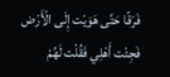فَرَقًا حَتَّى هَوَيْت إِلَى الْأَرْض فَجِئْت أَهْلِي فَقُلْت لَهُمْ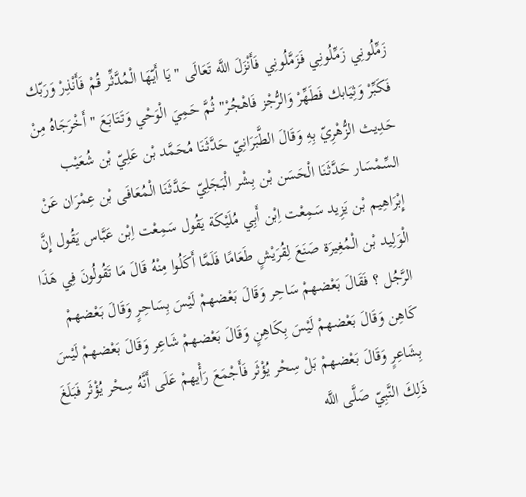زَمِّلُونِي زَمِّلُونِي فَزَمَّلُونِي فَأَنْزَلَ اللَّه تَعَالَى " يَا أَيّهَا الْمُدَّثِّر قُمْ فَأَنْذِرْ وَرَبّك فَكَبِّرْ وَثِيَابك فَطَهِّرْ وَالرُّجْز فَاهْجُرْ" ثُمَّ حَمِيَ الْوَحْي وَتَتَابَعَ " أَخْرَجَاهُ مِنْ حَدِيث الزُّهْرِيّ بِهِ وَقَالَ الطَّبَرَانِيّ حَدَّثَنَا مُحَمَّد بْن عَلِيّ بْن شُعَيْب السِّمْسَار حَدَّثَنَا الْحَسَن بْن بِشْر الْبَجَلِيّ حَدَّثَنَا الْمُعَافَى بْن عِمْرَان عَنْ إِبْرَاهِيم بْن يَزِيد سَمِعْت اِبْن أَبِي مُلَيْكَة يَقُول سَمِعْت اِبْن عَبَّاس يَقُول إِنَّ الْوَلِيد بْن الْمُغِيرَة صَنَعَ لِقُرَيْشٍ طَعَامًا فَلَمَّا أَكَلُوا مِنْهُ قَالَ مَا تَقُولُونَ فِي هَذَا الرَّجُل ؟ فَقَالَ بَعْضهمْ سَاحِر وَقَالَ بَعْضهمْ لَيْسَ بِسَاحِرٍ وَقَالَ بَعْضهمْ كَاهِن وَقَالَ بَعْضهمْ لَيْسَ بِكَاهِنٍ وَقَالَ بَعْضهمْ شَاعِر وَقَالَ بَعْضهمْ لَيْسَ بِشَاعِرٍ وَقَالَ بَعْضهمْ بَلْ سِحْر يُؤْثَر فَأَجْمَعَ رَأْيهمْ عَلَى أَنَّهُ سِحْر يُؤْثَر فَبَلَغَ ذَلِكَ النَّبِيّ صَلَّى اللَّه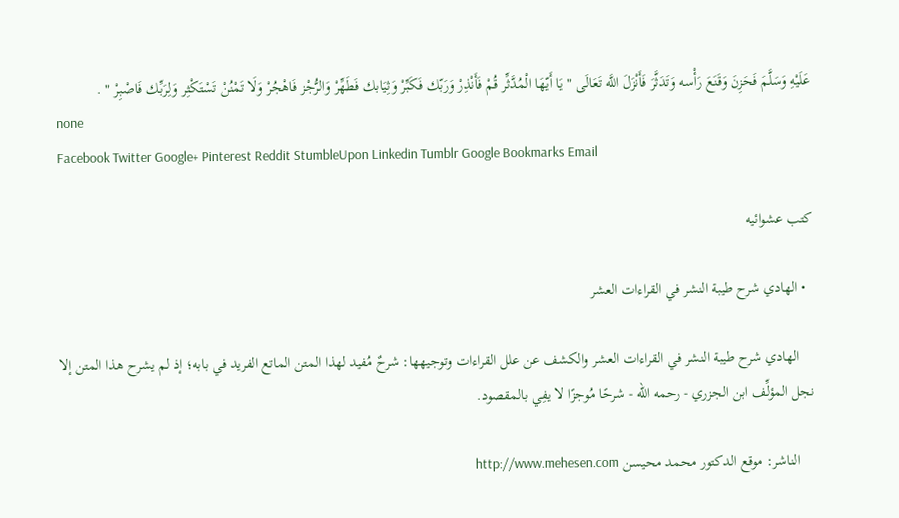عَلَيْهِ وَسَلَّمَ فَحَزِنَ وَقَنَعَ رَأْسه وَتَدَثَّرَ فَأَنْزَلَ اللَّه تَعَالَى " يَا أَيّهَا الْمُدَّثِّر قُمْ فَأَنْذِرْ وَرَبّك فَكَبِّرْ وَثِيَابك فَطَهِّرْ وَالرُّجْز فَاهْجُرْ وَلَا تَمْنُنْ تَسْتَكْثِر وَلِرَبِّك فَاصْبِرْ " .
none
Facebook Twitter Google+ Pinterest Reddit StumbleUpon Linkedin Tumblr Google Bookmarks Email

كتب عشوائيه

  • الهادي شرح طيبة النشر في القراءات العشر

    الهادي شرح طيبة النشر في القراءات العشر والكشف عن علل القراءات وتوجيهها: شرحٌ مُفيد لهذا المتن الماتع الفريد في بابه؛ إذ لم يشرح هذا المتن إلا نجل المؤلِّف ابن الجزري - رحمه الله - شرحًا مُوجزًا لا يفِي بالمقصود.

    الناشر: موقع الدكتور محمد محيسن http://www.mehesen.com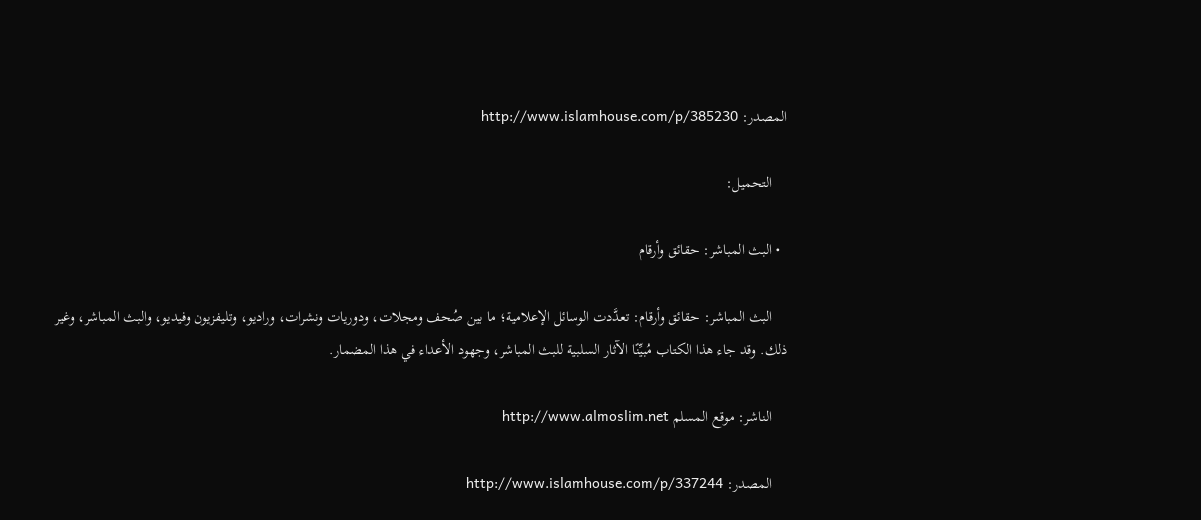المصدر: http://www.islamhouse.com/p/385230

    التحميل:

  • البث المباشر: حقائق وأرقام

    البث المباشر: حقائق وأرقام: تعدَّدت الوسائل الإعلامية؛ ما بين صُحف ومجلات، ودوريات ونشرات، وراديو، وتليفزيون وفيديو، والبث المباشر، وغير ذلك. وقد جاء هذا الكتاب مُبيِّنًا الآثار السلبية للبث المباشر، وجهود الأعداء في هذا المضمار.

    الناشر: موقع المسلم http://www.almoslim.net

    المصدر: http://www.islamhouse.com/p/337244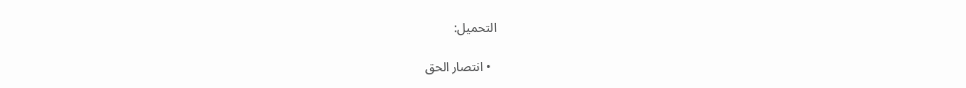التحميل:

  • انتصار الحق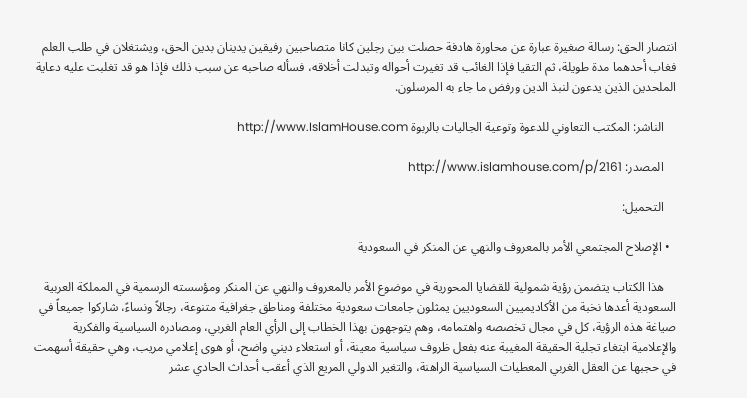انتصار الحق: رسالة صغيرة عبارة عن محاورة هادفة حصلت بين رجلين كانا متصاحبين رفيقين يدينان بدين الحق، ويشتغلان في طلب العلم فغاب أحدهما مدة طويلة، ثم التقيا فإذا الغائب قد تغيرت أحواله وتبدلت أخلاقه، فسأله صاحبه عن سبب ذلك فإذا هو قد تغلبت عليه دعاية الملحدين الذين يدعون لنبذ الدين ورفض ما جاء به المرسلون.

    الناشر: المكتب التعاوني للدعوة وتوعية الجاليات بالربوة http://www.IslamHouse.com

    المصدر: http://www.islamhouse.com/p/2161

    التحميل:

  • الإصلاح المجتمعي الأمر بالمعروف والنهي عن المنكر في السعودية

    هذا الكتاب يتضمن رؤية شمولية للقضايا المحورية في موضوع الأمر بالمعروف والنهي عن المنكر ومؤسسته الرسمية في المملكة العربية السعودية أعدها نخبة من الأكاديميين السعوديين يمثلون جامعات سعودية مختلفة ومناطق جغرافية متنوعة، رجالاً ونساءً، شاركوا جميعاً في صياغة هذه الرؤية، كل في مجال تخصصه واهتمامه، وهم يتوجهون بهذا الخطاب إلى الرأي العام الغربي، ومصادره السياسية والفكرية والإعلامية ابتغاء تجلية الحقيقة المغيبة عنه بفعل ظروف سياسية معينة، أو استعلاء ديني واضح، أو هوى إعلامي مريب، وهي حقيقة أسهمت في حجبها عن العقل الغربي المعطيات السياسية الراهنة، والتغير الدولي المريع الذي أعقب أحداث الحادي عشر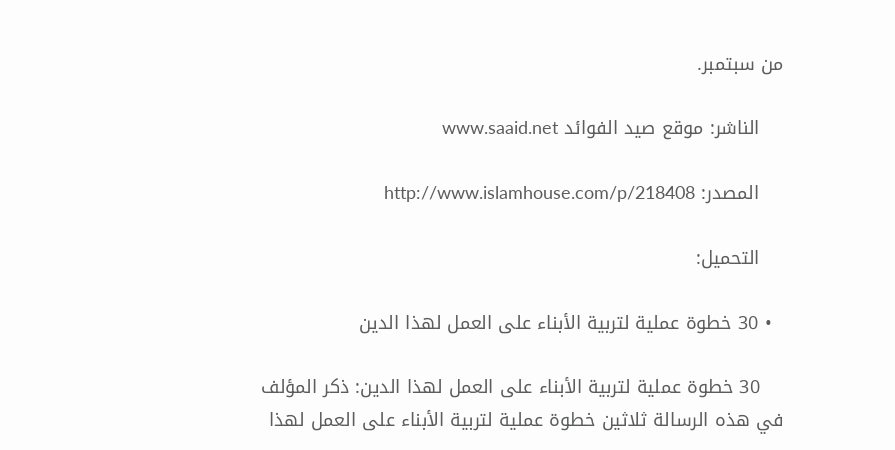من سبتمبر.

    الناشر: موقع صيد الفوائد www.saaid.net

    المصدر: http://www.islamhouse.com/p/218408

    التحميل:

  • 30 خطوة عملية لتربية الأبناء على العمل لهذا الدين

    30 خطوة عملية لتربية الأبناء على العمل لهذا الدين: ذكر المؤلف في هذه الرسالة ثلاثين خطوة عملية لتربية الأبناء على العمل لهذا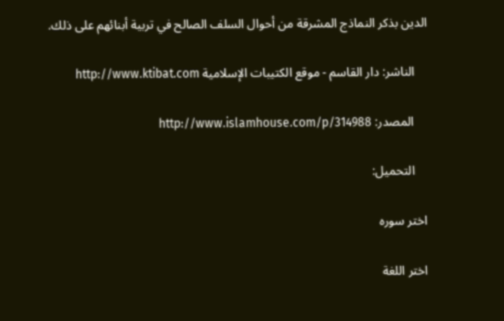الدين بذكر النماذج المشرقة من أحوال السلف الصالح في تربية أبنائهم على ذلك.

    الناشر: دار القاسم - موقع الكتيبات الإسلامية http://www.ktibat.com

    المصدر: http://www.islamhouse.com/p/314988

    التحميل:

اختر سوره

اختر اللغة